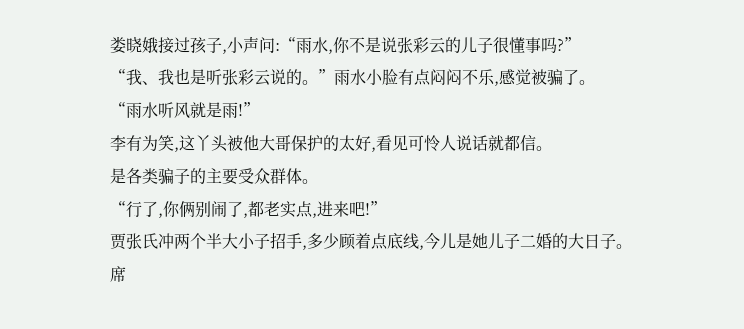娄晓娥接过孩子,小声问:“雨水,你不是说张彩云的儿子很懂事吗?”
“我、我也是听张彩云说的。”雨水小脸有点闷闷不乐,感觉被骗了。
“雨水听风就是雨!”
李有为笑,这丫头被他大哥保护的太好,看见可怜人说话就都信。
是各类骗子的主要受众群体。
“行了,你俩别闹了,都老实点,进来吧!”
贾张氏冲两个半大小子招手,多少顾着点底线,今儿是她儿子二婚的大日子。
席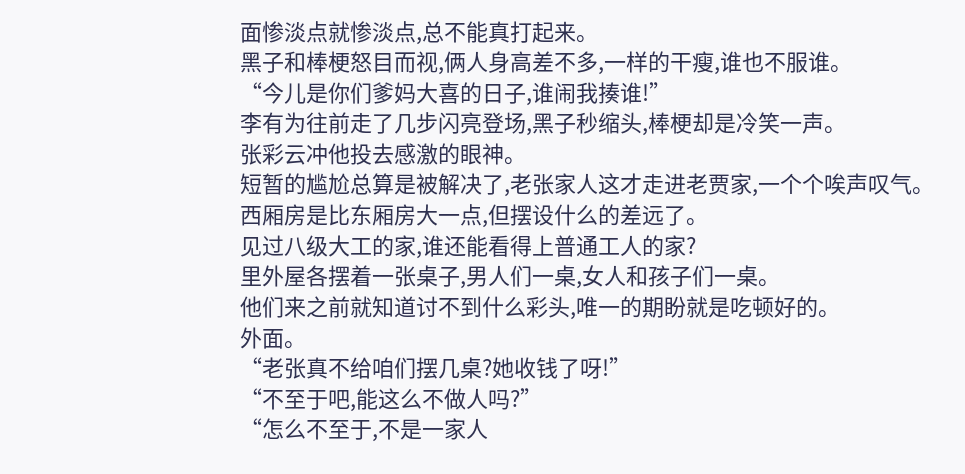面惨淡点就惨淡点,总不能真打起来。
黑子和棒梗怒目而视,俩人身高差不多,一样的干瘦,谁也不服谁。
“今儿是你们爹妈大喜的日子,谁闹我揍谁!”
李有为往前走了几步闪亮登场,黑子秒缩头,棒梗却是冷笑一声。
张彩云冲他投去感激的眼神。
短暂的尴尬总算是被解决了,老张家人这才走进老贾家,一个个唉声叹气。
西厢房是比东厢房大一点,但摆设什么的差远了。
见过八级大工的家,谁还能看得上普通工人的家?
里外屋各摆着一张桌子,男人们一桌,女人和孩子们一桌。
他们来之前就知道讨不到什么彩头,唯一的期盼就是吃顿好的。
外面。
“老张真不给咱们摆几桌?她收钱了呀!”
“不至于吧,能这么不做人吗?”
“怎么不至于,不是一家人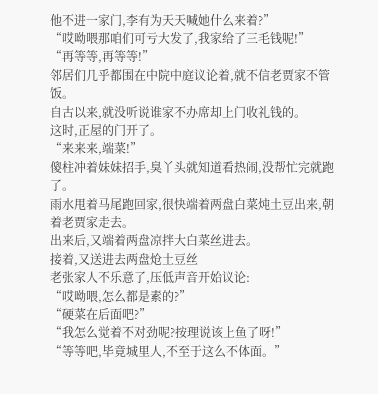他不进一家门,李有为天天喊她什么来着?”
“哎呦喂那咱们可亏大发了,我家给了三毛钱呢!”
“再等等,再等等!”
邻居们几乎都围在中院中庭议论着,就不信老贾家不管饭。
自古以来,就没听说谁家不办席却上门收礼钱的。
这时,正屋的门开了。
“来来来,端菜!”
傻柱冲着妹妹招手,臭丫头就知道看热闹,没帮忙完就跑了。
雨水甩着马尾跑回家,很快端着两盘白菜炖土豆出来,朝着老贾家走去。
出来后,又端着两盘凉拌大白菜丝进去。
接着,又送进去两盘炝土豆丝
老张家人不乐意了,压低声音开始议论:
“哎呦喂,怎么都是素的?”
“硬菜在后面吧?”
“我怎么觉着不对劲呢?按理说该上鱼了呀!”
“等等吧,毕竟城里人,不至于这么不体面。”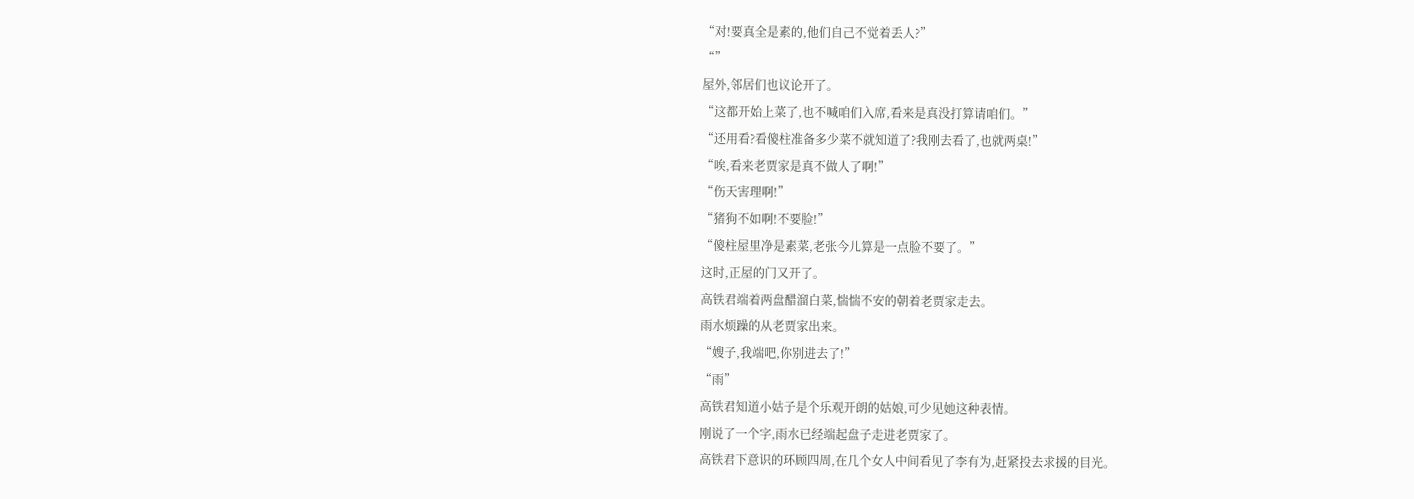“对!要真全是素的,他们自己不觉着丢人?”
“”
屋外,邻居们也议论开了。
“这都开始上菜了,也不喊咱们入席,看来是真没打算请咱们。”
“还用看?看傻柱准备多少菜不就知道了?我刚去看了,也就两桌!”
“唉,看来老贾家是真不做人了啊!”
“伤天害理啊!”
“猪狗不如啊!不要脸!”
“傻柱屋里净是素菜,老张今儿算是一点脸不要了。”
这时,正屋的门又开了。
高铁君端着两盘醋溜白菜,惴惴不安的朝着老贾家走去。
雨水烦躁的从老贾家出来。
“嫂子,我端吧,你别进去了!”
“雨”
高铁君知道小姑子是个乐观开朗的姑娘,可少见她这种表情。
刚说了一个字,雨水已经端起盘子走进老贾家了。
高铁君下意识的环顾四周,在几个女人中间看见了李有为,赶紧投去求援的目光。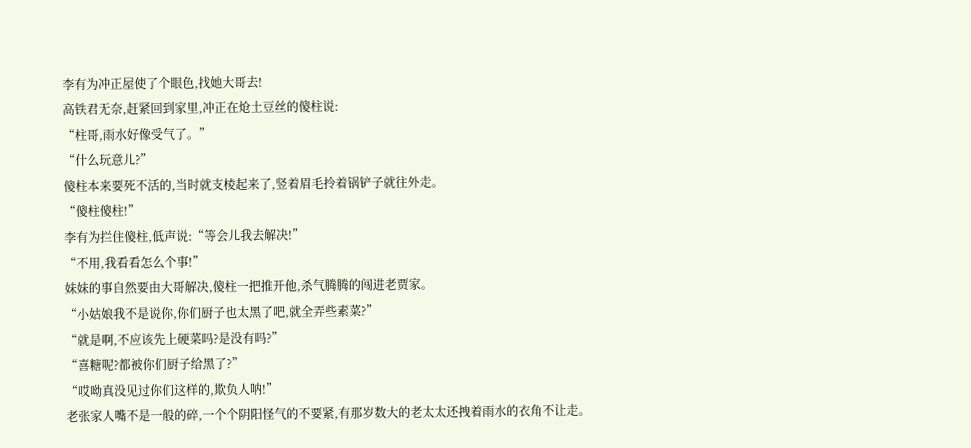李有为冲正屋使了个眼色,找她大哥去!
高铁君无奈,赶紧回到家里,冲正在炝土豆丝的傻柱说:
“柱哥,雨水好像受气了。”
“什么玩意儿?”
傻柱本来要死不活的,当时就支棱起来了,竖着眉毛拎着锅铲子就往外走。
“傻柱傻柱!”
李有为拦住傻柱,低声说:“等会儿我去解决!”
“不用,我看看怎么个事!”
妹妹的事自然要由大哥解决,傻柱一把推开他,杀气腾腾的闯进老贾家。
“小姑娘我不是说你,你们厨子也太黑了吧,就全弄些素菜?”
“就是啊,不应该先上硬菜吗?是没有吗?”
“喜糖呢?都被你们厨子给黑了?”
“哎呦真没见过你们这样的,欺负人呐!”
老张家人嘴不是一般的碎,一个个阴阳怪气的不要紧,有那岁数大的老太太还拽着雨水的衣角不让走。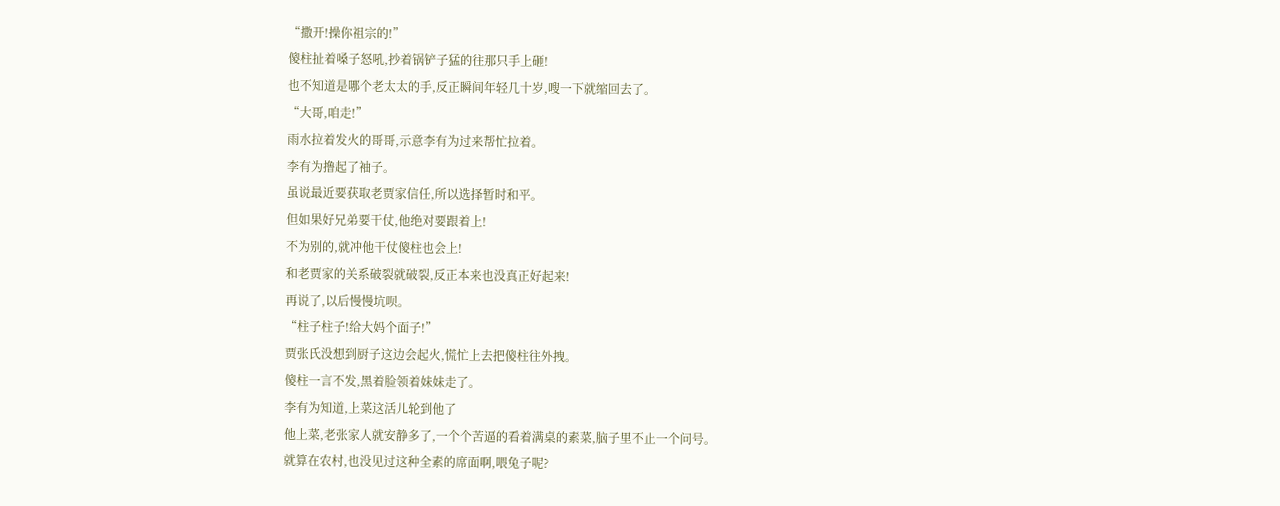“撒开!操你祖宗的!”
傻柱扯着嗓子怒吼,抄着锅铲子猛的往那只手上砸!
也不知道是哪个老太太的手,反正瞬间年轻几十岁,嗖一下就缩回去了。
“大哥,咱走!”
雨水拉着发火的哥哥,示意李有为过来帮忙拉着。
李有为撸起了袖子。
虽说最近要获取老贾家信任,所以选择暂时和平。
但如果好兄弟要干仗,他绝对要跟着上!
不为别的,就冲他干仗傻柱也会上!
和老贾家的关系破裂就破裂,反正本来也没真正好起来!
再说了,以后慢慢坑呗。
“柱子柱子!给大妈个面子!”
贾张氏没想到厨子这边会起火,慌忙上去把傻柱往外拽。
傻柱一言不发,黑着脸领着妹妹走了。
李有为知道,上菜这活儿轮到他了
他上菜,老张家人就安静多了,一个个苦逼的看着满桌的素菜,脑子里不止一个问号。
就算在农村,也没见过这种全素的席面啊,喂兔子呢?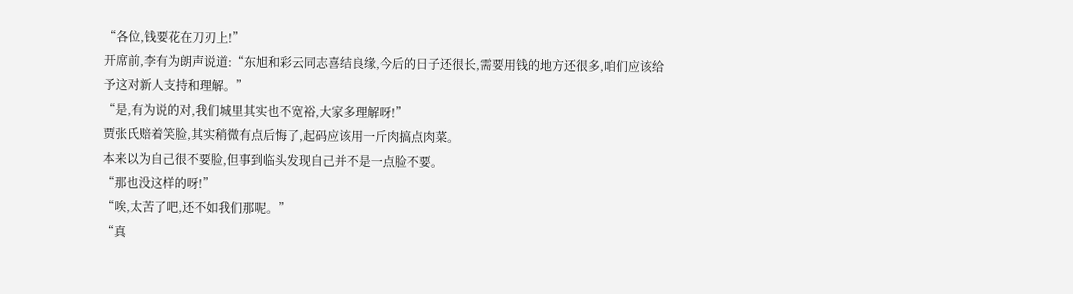“各位,钱要花在刀刃上!”
开席前,李有为朗声说道:“东旭和彩云同志喜结良缘,今后的日子还很长,需要用钱的地方还很多,咱们应该给予这对新人支持和理解。”
“是,有为说的对,我们城里其实也不宽裕,大家多理解呀!”
贾张氏赔着笑脸,其实稍微有点后悔了,起码应该用一斤肉搞点肉菜。
本来以为自己很不要脸,但事到临头发现自己并不是一点脸不要。
“那也没这样的呀!”
“唉,太苦了吧,还不如我们那呢。”
“真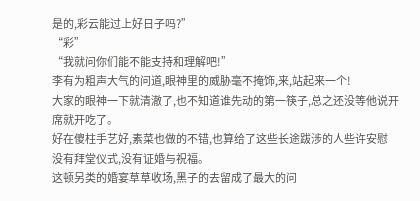是的,彩云能过上好日子吗?”
“彩”
“我就问你们能不能支持和理解吧!”
李有为粗声大气的问道,眼神里的威胁毫不掩饰,来,站起来一个!
大家的眼神一下就清澈了,也不知道谁先动的第一筷子,总之还没等他说开席就开吃了。
好在傻柱手艺好,素菜也做的不错,也算给了这些长途跋涉的人些许安慰
没有拜堂仪式,没有证婚与祝福。
这顿另类的婚宴草草收场,黑子的去留成了最大的问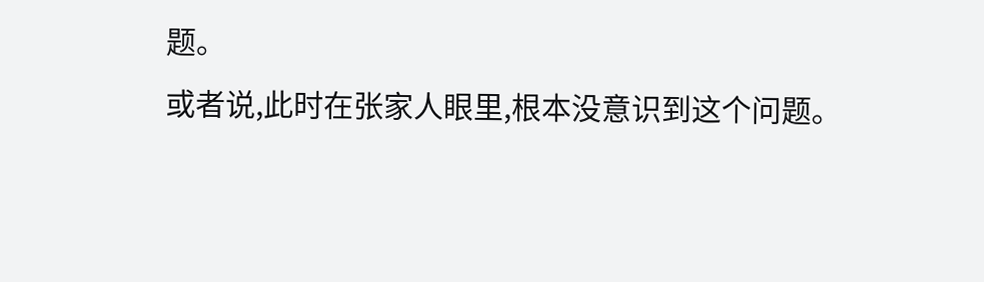题。
或者说,此时在张家人眼里,根本没意识到这个问题。